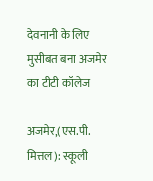देवनानी के लिए मुसीबत बना अजमेर का टीटी कॉलेज

अजमेर,(एस.पी. मित्तल): स्कूली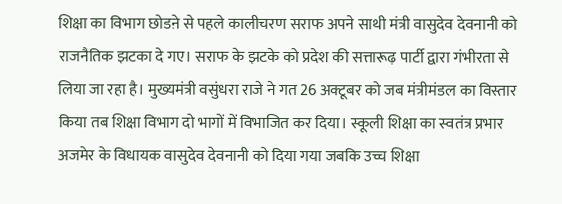शिक्षा का विभाग छोडऩे से पहले कालीचरण सराफ अपने साथी मंत्री वासुदेव देवनानी को राजनैतिक झटका दे गए। सराफ के झटके को प्रदेश की सत्तारूढ़ पार्टी द्वारा गंभीरता से लिया जा रहा है। मुख्यमंत्री वसुंधरा राजे ने गत 26 अक्टूबर को जब मंत्रीमंडल का विस्तार किया तब शिक्षा विभाग दो भागों में विभाजित कर दिया। स्कूली शिक्षा का स्वतंत्र प्रभार अजमेर के विधायक वासुदेव देवनानी को दिया गया जबकि उच्च शिक्षा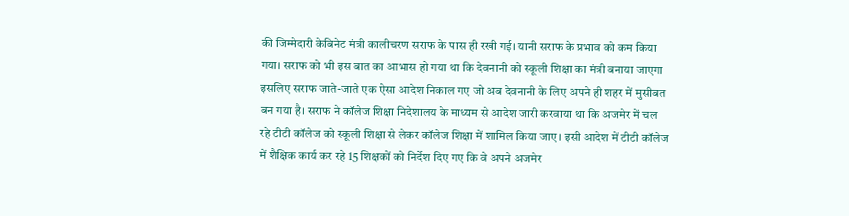की जिम्मेदारी केबिनेट मंत्री कालीचरण सराफ के पास ही रखी गई। यानी सराफ के प्रभाव को कम किया गया। सराफ को भी इस बात का आभास हो गया था कि देवनानी को स्कूली शिक्षा का मंत्री बनाया जाएगा इसलिए सराफ जाते-जाते एक ऐसा आदेश निकाल गए जो अब देवनानी के लिए अपने ही शहर में मुसीबत बन गया है। सराफ ने कॉलेज शिक्षा निदेशालय के माध्यम से आदेश जारी करवाया था कि अजमेर में चल रहे टीटी कॉलेज को स्कूली शिक्षा से लेकर कॉलेज शिक्षा में शामिल किया जाए। इसी आदेश में टीटी कॉलेज में शैक्षिक कार्य कर रहे 15 शिक्षकों को निर्देश दिए गए कि वे अपने अजमेर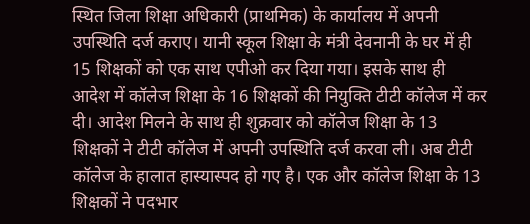स्थित जिला शिक्षा अधिकारी (प्राथमिक) के कार्यालय में अपनी उपस्थिति दर्ज कराए। यानी स्कूल शिक्षा के मंत्री देवनानी के घर में ही 15 शिक्षकों को एक साथ एपीओ कर दिया गया। इसके साथ ही आदेश में कॉलेज शिक्षा के 16 शिक्षकों की नियुक्ति टीटी कॉलेज में कर दी। आदेश मिलने के साथ ही शुक्रवार को कॉलेज शिक्षा के 13 शिक्षकों ने टीटी कॉलेज में अपनी उपस्थिति दर्ज करवा ली। अब टीटी कॉलेज के हालात हास्यास्पद हो गए है। एक और कॉलेज शिक्षा के 13 शिक्षकों ने पदभार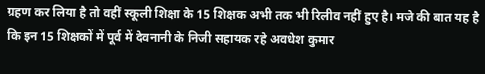ग्रहण कर लिया है तो वहीं स्कूली शिक्षा के 15 शिक्षक अभी तक भी रिलीव नहीं हुए है। मजे की बात यह है कि इन 15 शिक्षकों में पूर्व में देवनानी के निजी सहायक रहे अवधेश कुमार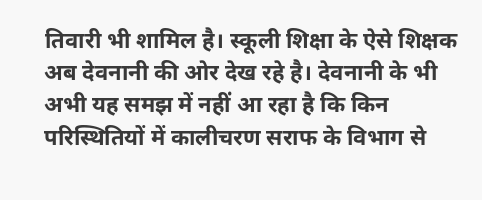तिवारी भी शामिल है। स्कूली शिक्षा के ऐसे शिक्षक अब देवनानी की ओर देख रहे है। देवनानी के भी अभी यह समझ में नहीं आ रहा है कि किन परिस्थितियों में कालीचरण सराफ के विभाग से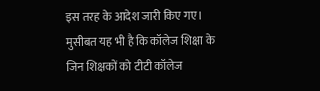इस तरह के आदेश जारी किए गए। मुसीबत यह भी है कि कॉलेज शिक्षा के जिन शिक्षकों को टीटी कॉलेज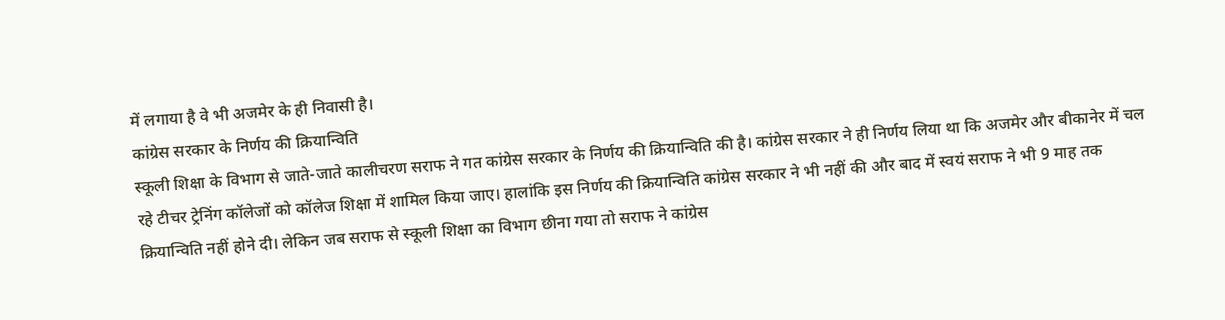में लगाया है वे भी अजमेर के ही निवासी है।
कांग्रेस सरकार के निर्णय की क्रियान्विति
स्कूली शिक्षा के विभाग से जाते-जाते कालीचरण सराफ ने गत कांग्रेस सरकार के निर्णय की क्रियान्विति की है। कांग्रेस सरकार ने ही निर्णय लिया था कि अजमेर और बीकानेर में चल रहे टीचर ट्रेनिंग कॉलेजों को कॉलेज शिक्षा में शामिल किया जाए। हालांकि इस निर्णय की क्रियान्विति कांग्रेस सरकार ने भी नहीं की और बाद में स्वयं सराफ ने भी 9 माह तक क्रियान्विति नहीं होने दी। लेकिन जब सराफ से स्कूली शिक्षा का विभाग छीना गया तो सराफ ने कांग्रेस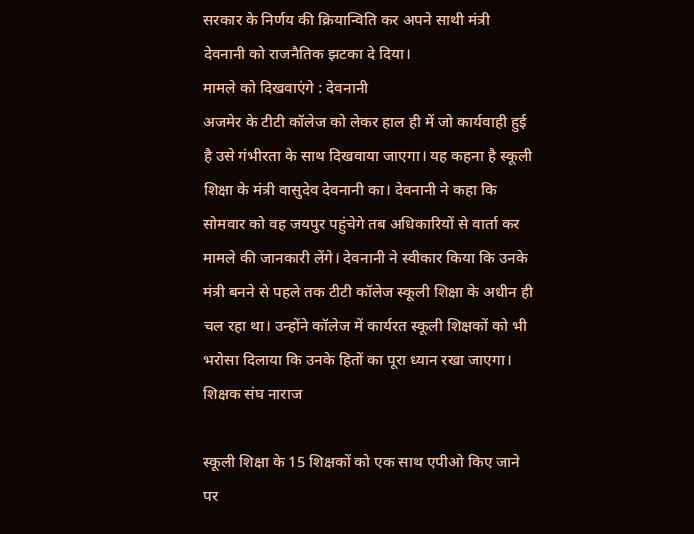सरकार के निर्णय की क्रियान्विति कर अपने साथी मंत्री देवनानी को राजनैतिक झटका दे दिया।
मामले को दिखवाएंगे : देवनानी
अजमेर के टीटी कॉलेज को लेकर हाल ही में जो कार्यवाही हुई है उसे गंभीरता के साथ दिखवाया जाएगा। यह कहना है स्कूली शिक्षा के मंत्री वासुदेव देवनानी का। देवनानी ने कहा कि सोमवार को वह जयपुर पहुंचेगे तब अधिकारियों से वार्ता कर मामले की जानकारी लेंगे। देवनानी ने स्वीकार किया कि उनके मंत्री बनने से पहले तक टीटी कॉलेज स्कूली शिक्षा के अधीन ही चल रहा था। उन्होंने कॉलेज में कार्यरत स्कूली शिक्षकों को भी भरोसा दिलाया कि उनके हितों का पूरा ध्यान रखा जाएगा।
शिक्षक संघ नाराज

स्कूली शिक्षा के 15 शिक्षकों को एक साथ एपीओ किए जाने पर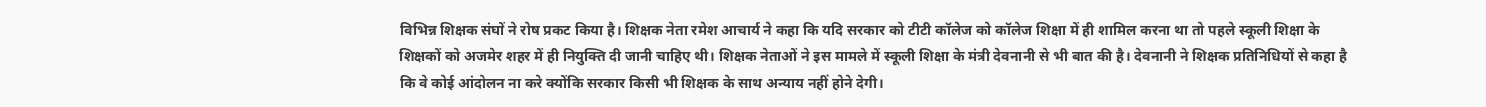विभिन्न शिक्षक संघों ने रोष प्रकट किया है। शिक्षक नेता रमेश आचार्य ने कहा कि यदि सरकार को टीटी कॉलेज को कॉलेज शिक्षा में ही शामिल करना था तो पहले स्कूली शिक्षा के शिक्षकों को अजमेर शहर में ही नियुक्ति दी जानी चाहिए थी। शिक्षक नेताओं ने इस मामले में स्कूली शिक्षा के मंत्री देवनानी से भी बात की है। देवनानी ने शिक्षक प्रतिनिधियों से कहा है कि वे कोई आंदोलन ना करे क्योंकि सरकार किसी भी शिक्षक के साथ अन्याय नहीं होने देगी।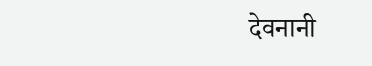देवनानी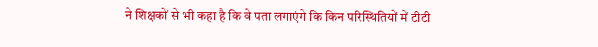ने शिक्षकों से भी कहा है कि वे पता लगाएंगे कि किन परिस्थितियों में टीटी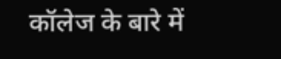कॉलेज के बारे में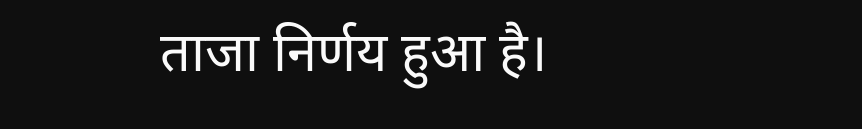ताजा निर्णय हुआ है।